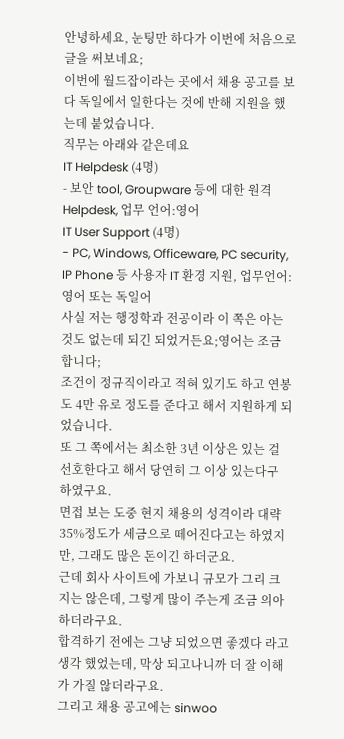안녕하세요, 눈팅만 하다가 이번에 처음으로 글을 써보네요;
이번에 월드잡이라는 곳에서 채용 공고를 보다 독일에서 일한다는 것에 반해 지원을 했는데 붙었습니다.
직무는 아래와 같은데요
IT Helpdesk (4명)
- 보안 tool, Groupware 등에 대한 원격 Helpdesk, 업무 언어:영어
IT User Support (4명)
- PC, Windows, Officeware, PC security, IP Phone 등 사용자 IT 환경 지원, 업무언어:영어 또는 독일어
사실 저는 행정학과 전공이라 이 쪽은 아는 것도 없는데 되긴 되었거든요;영어는 조금 합니다;
조건이 정규직이라고 적혀 있기도 하고 연봉도 4만 유로 정도를 준다고 해서 지원하게 되었습니다.
또 그 쪽에서는 최소한 3년 이상은 있는 걸 선호한다고 해서 당연히 그 이상 있는다구 하였구요.
면접 보는 도중 현지 채용의 성격이라 대략 35%정도가 세금으로 떼어진다고는 하였지만, 그래도 많은 돈이긴 하더군요.
근데 회사 사이트에 가보니 규모가 그리 크지는 않은데, 그렇게 많이 주는게 조금 의아하더라구요.
합격하기 전에는 그냥 되었으면 좋겠다 라고 생각 했었는데, 막상 되고나니까 더 잘 이해가 가질 않더라구요.
그리고 채용 공고에는 sinwoo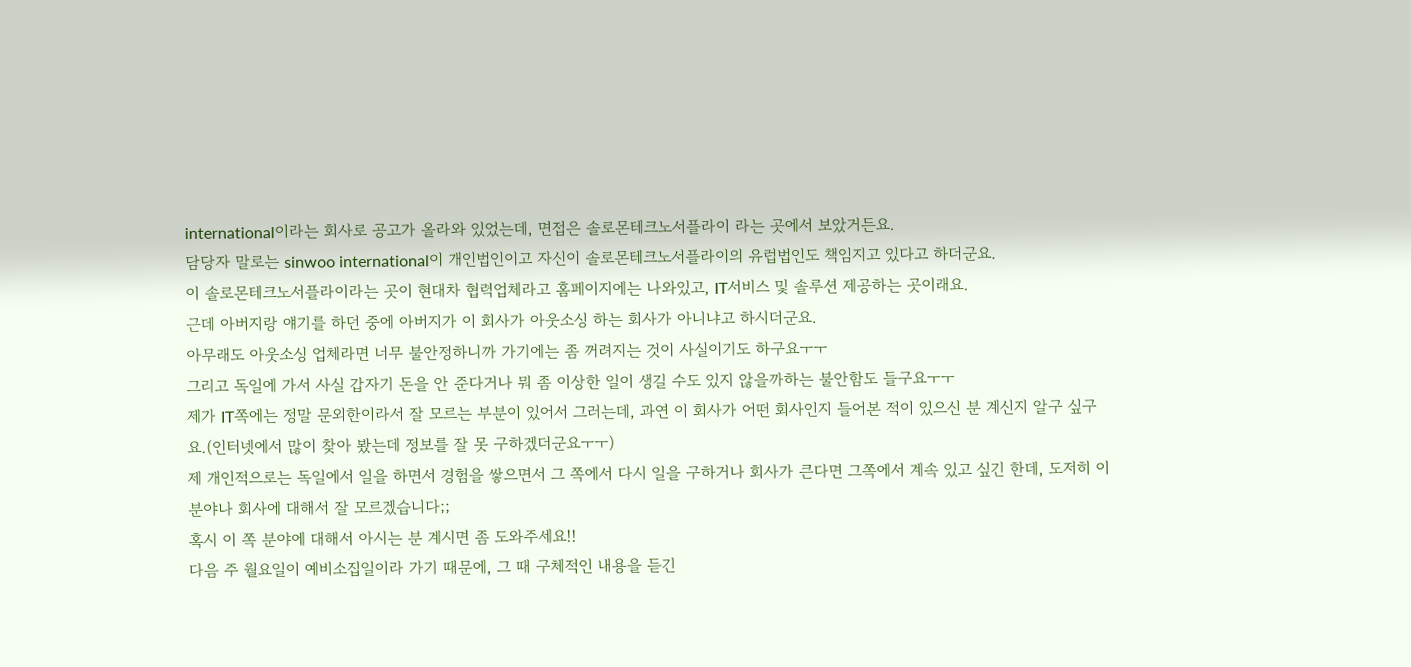international이라는 회사로 공고가 올라와 있었는데, 면접은 솔로몬테크노서플라이 라는 곳에서 보았거든요.
담당자 말로는 sinwoo international이 개인법인이고 자신이 솔로몬테크노서플라이의 유럽법인도 책임지고 있다고 하더군요.
이 솔로몬테크노서플라이라는 곳이 현대차 협력업체라고 홈페이지에는 나와있고, IT서비스 및 솔루션 제공하는 곳이래요.
근데 아버지랑 얘기를 하던 중에 아버지가 이 회사가 아웃소싱 하는 회사가 아니냐고 하시더군요.
아무래도 아웃소싱 업체라면 너무 불안정하니까 가기에는 좀 꺼려지는 것이 사실이기도 하구요ㅜㅜ
그리고 독일에 가서 사실 갑자기 돈을 안 준다거나 뭐 좀 이상한 일이 생길 수도 있지 않을까하는 불안함도 들구요ㅜㅜ
제가 IT쪽에는 정말 문외한이라서 잘 모르는 부분이 있어서 그러는데, 과연 이 회사가 어떤 회사인지 들어본 적이 있으신 분 계신지 알구 싶구요.(인터넷에서 많이 찾아 봤는데 정보를 잘 못 구하겠더군요ㅜㅜ)
제 개인적으로는 독일에서 일을 하면서 경험을 쌓으면서 그 쪽에서 다시 일을 구하거나 회사가 큰다면 그쪽에서 계속 있고 싶긴 한데, 도저히 이 분야나 회사에 대해서 잘 모르겠습니다;;
혹시 이 쪽 분야에 대해서 아시는 분 계시면 좀 도와주세요!!
다음 주 월요일이 예비소집일이라 가기 때문에, 그 때 구체적인 내용을 듣긴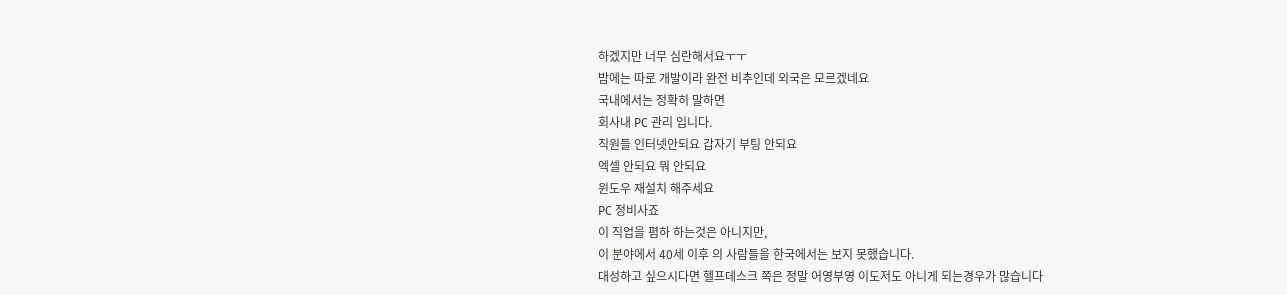하겠지만 너무 심란해서요ㅜㅜ
밤에는 따로 개발이라 완전 비추인데 외국은 모르겠네요
국내에서는 정확히 말하면
회사내 PC 관리 입니다.
직원들 인터넷안되요 갑자기 부팅 안되요
엑셀 안되요 뭐 안되요
윈도우 재설치 해주세요
PC 정비사죠
이 직업을 폄하 하는것은 아니지만,
이 분야에서 40세 이후 의 사람들을 한국에서는 보지 못했습니다.
대성하고 싶으시다면 헬프데스크 쪽은 정말 어영부영 이도저도 아니게 되는경우가 많습니다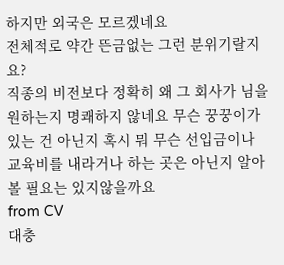하지만 외국은 모르겠네요
전체적로 약간 뜬금없는 그런 분위기랄지요?
직종의 비전보다 정확히 왜 그 회사가 님을 원하는지 명쾌하지 않네요 무슨 꿍꿍이가 있는 건 아닌지 혹시 뭐 무슨 선입금이나 교육비를 내라거나 하는 곳은 아닌지 알아볼 필요는 있지않을까요
from CV
대충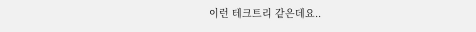이런 테크트리 같은데요..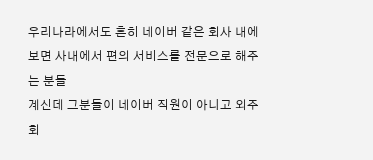우리나라에서도 흔히 네이버 같은 회사 내에 보면 사내에서 편의 서비스를 전문으로 해주는 분들
계신데 그분들이 네이버 직원이 아니고 외주회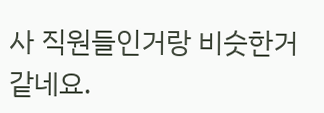사 직원들인거랑 비슷한거 같네요.